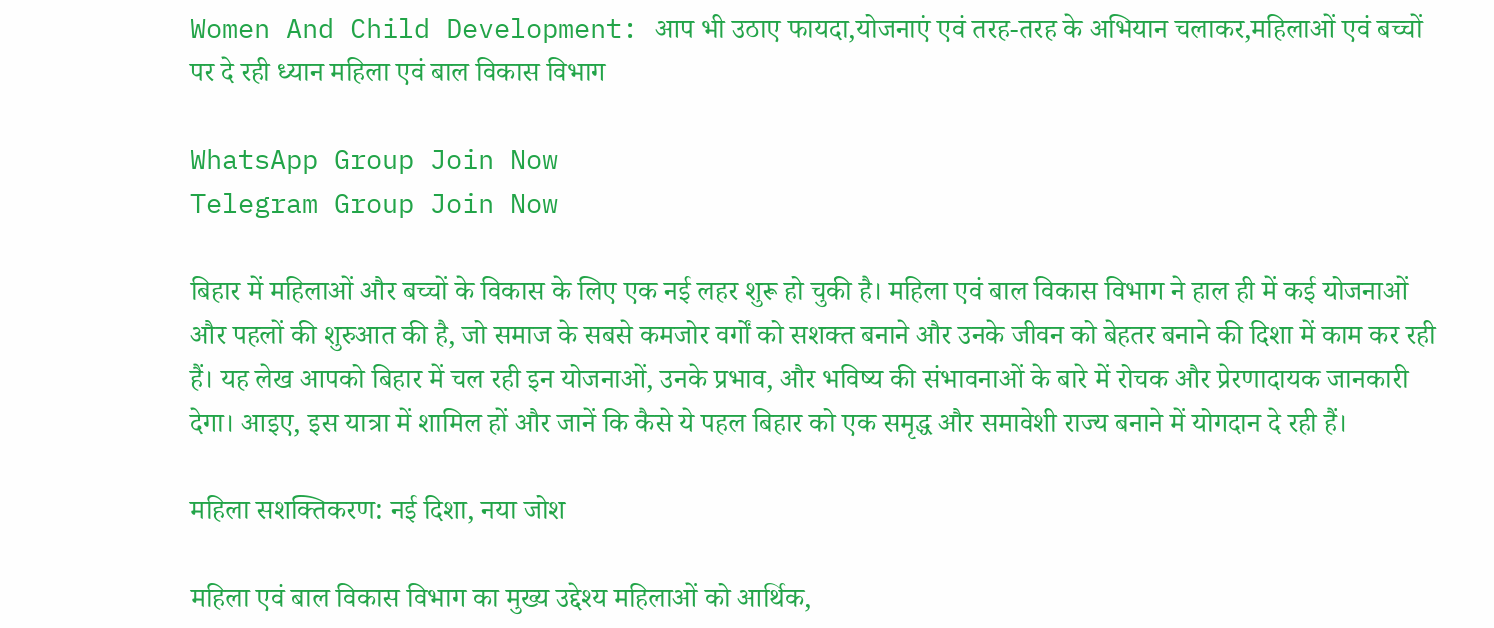Women And Child Development: आप भी उठाए फायदा,योजनाएं एवं तरह-तरह के अभियान चलाकर,महिलाओं एवं बच्चों पर दे रही ध्यान महिला एवं बाल विकास विभाग

WhatsApp Group Join Now
Telegram Group Join Now

बिहार में महिलाओं और बच्चों के विकास के लिए एक नई लहर शुरू हो चुकी है। महिला एवं बाल विकास विभाग ने हाल ही में कई योजनाओं और पहलों की शुरुआत की है, जो समाज के सबसे कमजोर वर्गों को सशक्त बनाने और उनके जीवन को बेहतर बनाने की दिशा में काम कर रही हैं। यह लेख आपको बिहार में चल रही इन योजनाओं, उनके प्रभाव, और भविष्य की संभावनाओं के बारे में रोचक और प्रेरणादायक जानकारी देगा। आइए, इस यात्रा में शामिल हों और जानें कि कैसे ये पहल बिहार को एक समृद्ध और समावेशी राज्य बनाने में योगदान दे रही हैं।

महिला सशक्तिकरण: नई दिशा, नया जोश

महिला एवं बाल विकास विभाग का मुख्य उद्देश्य महिलाओं को आर्थिक,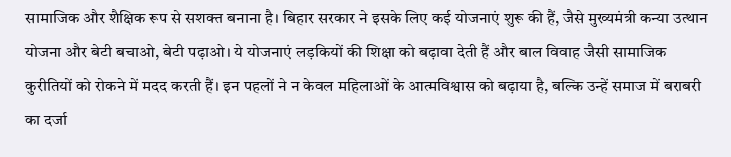सामाजिक और शैक्षिक रूप से सशक्त बनाना है। बिहार सरकार ने इसके लिए कई योजनाएं शुरू की हैं, जैसे मुख्यमंत्री कन्या उत्थान योजना और बेटी बचाओ, बेटी पढ़ाओ। ये योजनाएं लड़कियों की शिक्षा को बढ़ावा देती हैं और बाल विवाह जैसी सामाजिक कुरीतियों को रोकने में मदद करती हैं। इन पहलों ने न केवल महिलाओं के आत्मविश्वास को बढ़ाया है, बल्कि उन्हें समाज में बराबरी का दर्जा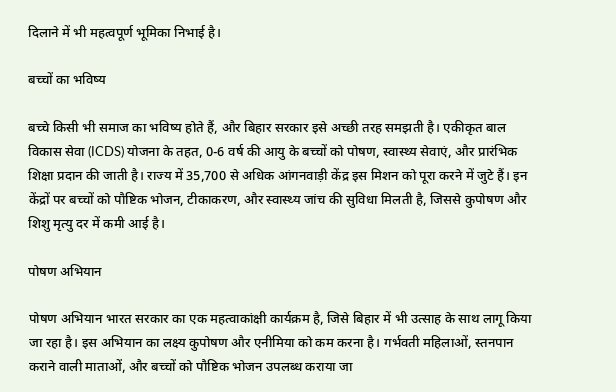दिलाने में भी महत्वपूर्ण भूमिका निभाई है।

बच्चों का भविष्य

बच्चे किसी भी समाज का भविष्य होते हैं, और बिहार सरकार इसे अच्छी तरह समझती है। एकीकृत बाल विकास सेवा (ICDS) योजना के तहत, 0-6 वर्ष की आयु के बच्चों को पोषण, स्वास्थ्य सेवाएं, और प्रारंभिक शिक्षा प्रदान की जाती है। राज्य में 35,700 से अधिक आंगनवाड़ी केंद्र इस मिशन को पूरा करने में जुटे हैं। इन केंद्रों पर बच्चों को पौष्टिक भोजन, टीकाकरण, और स्वास्थ्य जांच की सुविधा मिलती है, जिससे कुपोषण और शिशु मृत्यु दर में कमी आई है।

पोषण अभियान

पोषण अभियान भारत सरकार का एक महत्वाकांक्षी कार्यक्रम है, जिसे बिहार में भी उत्साह के साथ लागू किया जा रहा है। इस अभियान का लक्ष्य कुपोषण और एनीमिया को कम करना है। गर्भवती महिलाओं, स्तनपान कराने वाली माताओं, और बच्चों को पौष्टिक भोजन उपलब्ध कराया जा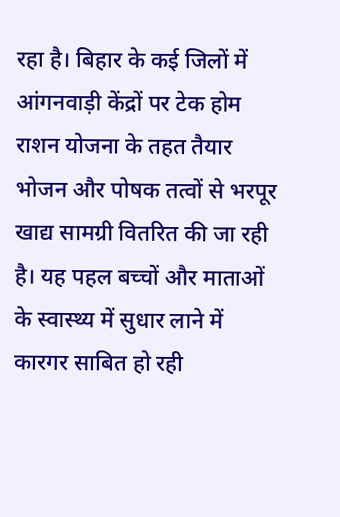रहा है। बिहार के कई जिलों में आंगनवाड़ी केंद्रों पर टेक होम राशन योजना के तहत तैयार भोजन और पोषक तत्वों से भरपूर खाद्य सामग्री वितरित की जा रही है। यह पहल बच्चों और माताओं के स्वास्थ्य में सुधार लाने में कारगर साबित हो रही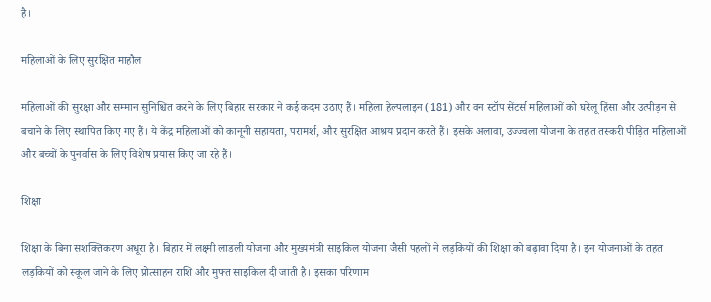है।

महिलाओं के लिए सुरक्षित माहौल

महिलाओं की सुरक्षा और सम्मान सुनिश्चित करने के लिए बिहार सरकार ने कई कदम उठाए हैं। महिला हेल्पलाइन (181) और वन स्टॉप सेंटर्स महिलाओं को घरेलू हिंसा और उत्पीड़न से बचाने के लिए स्थापित किए गए हैं। ये केंद्र महिलाओं को कानूनी सहायता, परामर्श, और सुरक्षित आश्रय प्रदान करते हैं। इसके अलावा, उज्ज्वला योजना के तहत तस्करी पीड़ित महिलाओं और बच्चों के पुनर्वास के लिए विशेष प्रयास किए जा रहे हैं।

शिक्षा

शिक्षा के बिना सशक्तिकरण अधूरा है। बिहार में लक्ष्मी लाडली योजना और मुख्यमंत्री साइकिल योजना जैसी पहलों ने लड़कियों की शिक्षा को बढ़ावा दिया है। इन योजनाओं के तहत लड़कियों को स्कूल जाने के लिए प्रोत्साहन राशि और मुफ्त साइकिल दी जाती है। इसका परिणाम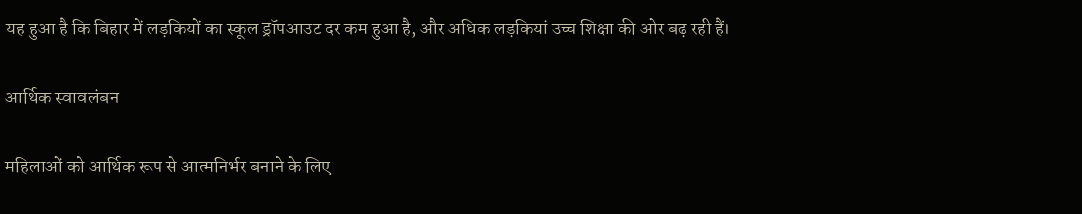यह हुआ है कि बिहार में लड़कियों का स्कूल ड्रॉपआउट दर कम हुआ है, और अधिक लड़कियां उच्च शिक्षा की ओर बढ़ रही हैं।

आर्थिक स्वावलंबन

महिलाओं को आर्थिक रूप से आत्मनिर्भर बनाने के लिए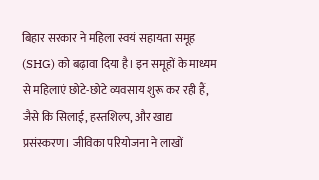बिहार सरकार ने महिला स्वयं सहायता समूह (SHG) को बढ़ावा दिया है। इन समूहों के माध्यम से महिलाएं छोटे-छोटे व्यवसाय शुरू कर रही हैं, जैसे कि सिलाई, हस्तशिल्प, और खाद्य प्रसंस्करण। जीविका परियोजना ने लाखों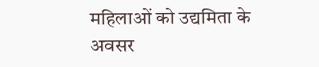महिलाओं को उद्यमिता के अवसर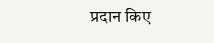प्रदान किए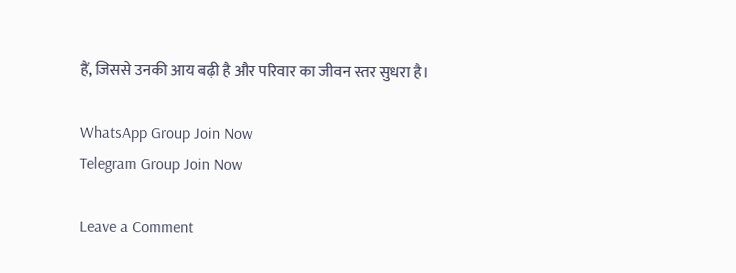हैं, जिससे उनकी आय बढ़ी है और परिवार का जीवन स्तर सुधरा है।

WhatsApp Group Join Now
Telegram Group Join Now

Leave a Comment